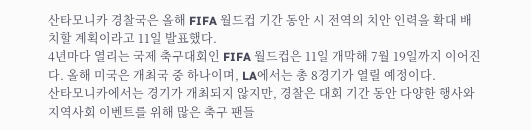산타모니카 경찰국은 올해 FIFA 월드컵 기간 동안 시 전역의 치안 인력을 확대 배치할 계획이라고 11일 발표했다.
4년마다 열리는 국제 축구대회인 FIFA 월드컵은 11일 개막해 7월 19일까지 이어진다. 올해 미국은 개최국 중 하나이며, LA에서는 총 8경기가 열릴 예정이다.
산타모니카에서는 경기가 개최되지 않지만, 경찰은 대회 기간 동안 다양한 행사와 지역사회 이벤트를 위해 많은 축구 팬들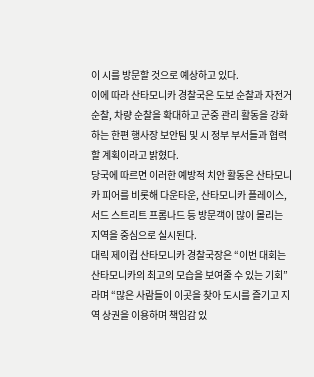이 시를 방문할 것으로 예상하고 있다.
이에 따라 산타모니카 경찰국은 도보 순찰과 자전거 순찰, 차량 순찰을 확대하고 군중 관리 활동을 강화하는 한편 행사장 보안팀 및 시 정부 부서들과 협력할 계획이라고 밝혔다.
당국에 따르면 이러한 예방적 치안 활동은 산타모니카 피어를 비롯해 다운타운, 산타모니카 플레이스, 서드 스트리트 프롬나드 등 방문객이 많이 몰리는 지역을 중심으로 실시된다.
대릭 제이컵 산타모니카 경찰국장은 “이번 대회는 산타모니카의 최고의 모습을 보여줄 수 있는 기회”라며 “많은 사람들이 이곳을 찾아 도시를 즐기고 지역 상권을 이용하며 책임감 있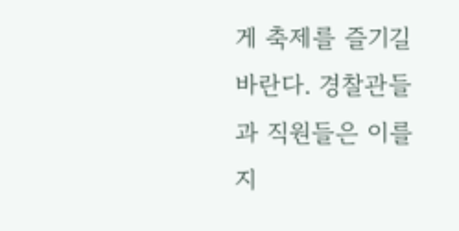게 축제를 즐기길 바란다. 경찰관들과 직원들은 이를 지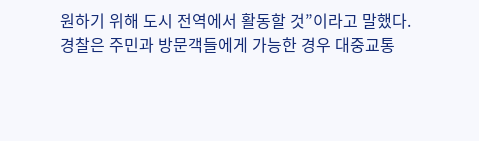원하기 위해 도시 전역에서 활동할 것”이라고 말했다.
경찰은 주민과 방문객들에게 가능한 경우 대중교통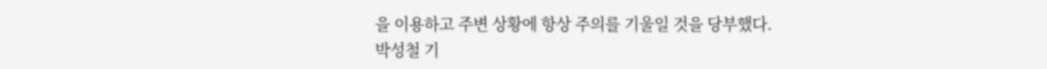을 이용하고 주변 상황에 항상 주의를 기울일 것을 당부했다.
박성철 기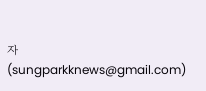자(sungparkknews@gmail.com)